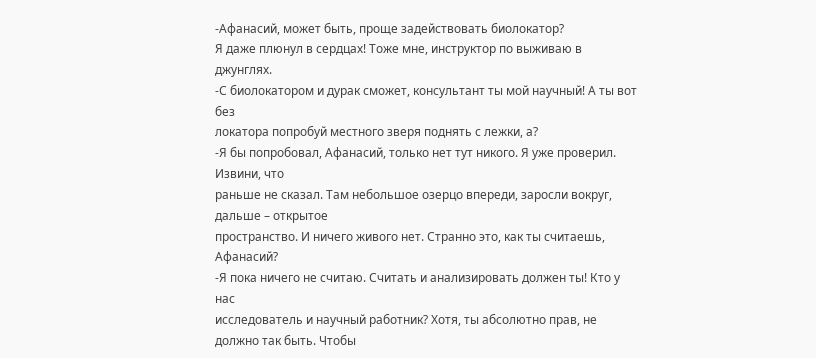-Афанасий, может быть, проще задействовать биолокатор?
Я даже плюнул в сердцах! Тоже мне, инструктор по выживаю в джунглях.
-С биолокатором и дурак сможет, консультант ты мой научный! А ты вот без
локатора попробуй местного зверя поднять с лежки, а?
-Я бы попробовал, Афанасий, только нет тут никого. Я уже проверил. Извини, что
раньше не сказал. Там небольшое озерцо впереди, заросли вокруг, дальше – открытое
пространство. И ничего живого нет. Странно это, как ты считаешь, Афанасий?
-Я пока ничего не считаю. Считать и анализировать должен ты! Кто у нас
исследователь и научный работник? Хотя, ты абсолютно прав, не должно так быть. Чтобы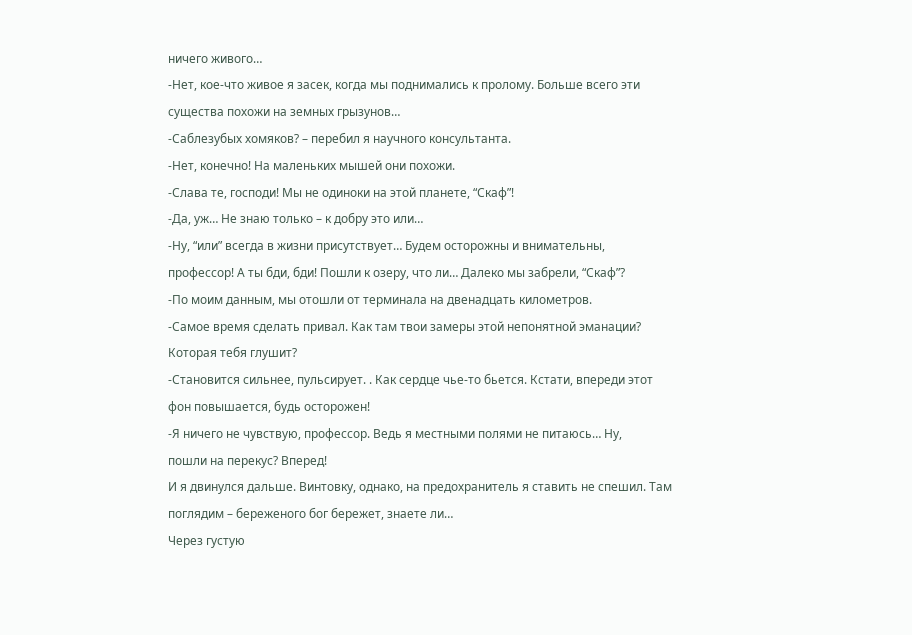ничего живого…
-Нет, кое-что живое я засек, когда мы поднимались к пролому. Больше всего эти
существа похожи на земных грызунов…
-Саблезубых хомяков? – перебил я научного консультанта.
-Нет, конечно! На маленьких мышей они похожи.
-Слава те, господи! Мы не одиноки на этой планете, “Скаф”!
-Да, уж… Не знаю только – к добру это или…
-Ну, “или” всегда в жизни присутствует… Будем осторожны и внимательны,
профессор! А ты бди, бди! Пошли к озеру, что ли… Далеко мы забрели, “Скаф”?
-По моим данным, мы отошли от терминала на двенадцать километров.
-Самое время сделать привал. Как там твои замеры этой непонятной эманации?
Которая тебя глушит?
-Становится сильнее, пульсирует. . Как сердце чье-то бьется. Кстати, впереди этот
фон повышается, будь осторожен!
-Я ничего не чувствую, профессор. Ведь я местными полями не питаюсь… Ну,
пошли на перекус? Вперед!
И я двинулся дальше. Винтовку, однако, на предохранитель я ставить не спешил. Там
поглядим – береженого бог бережет, знаете ли…
Через густую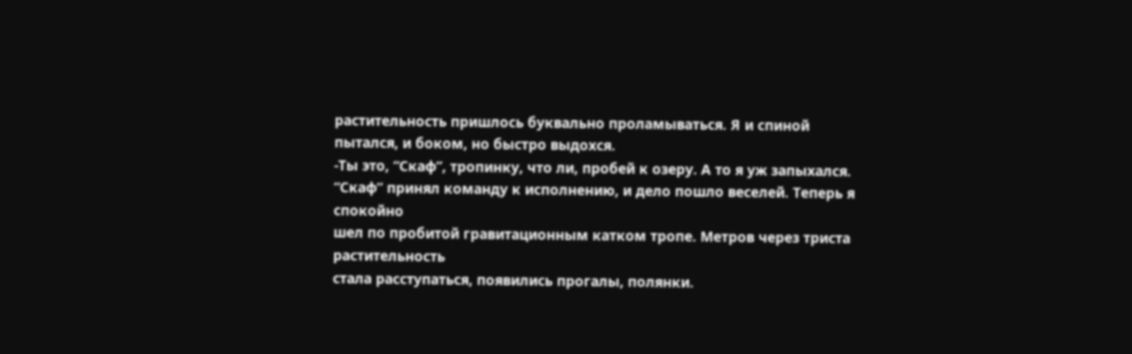растительность пришлось буквально проламываться. Я и спиной
пытался, и боком, но быстро выдохся.
-Ты это, “Скаф”, тропинку, что ли, пробей к озеру. А то я уж запыхался.
“Скаф” принял команду к исполнению, и дело пошло веселей. Теперь я спокойно
шел по пробитой гравитационным катком тропе. Метров через триста растительность
стала расступаться, появились прогалы, полянки.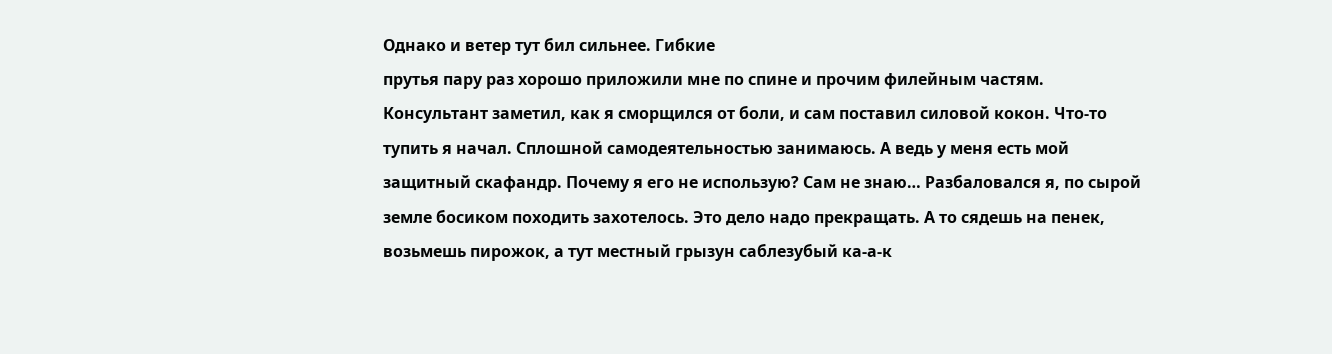Однако и ветер тут бил сильнее. Гибкие
прутья пару раз хорошо приложили мне по спине и прочим филейным частям.
Консультант заметил, как я сморщился от боли, и сам поставил силовой кокон. Что-то
тупить я начал. Сплошной самодеятельностью занимаюсь. А ведь у меня есть мой
защитный скафандр. Почему я его не использую? Сам не знаю… Разбаловался я, по сырой
земле босиком походить захотелось. Это дело надо прекращать. А то сядешь на пенек,
возьмешь пирожок, а тут местный грызун саблезубый ка-а-к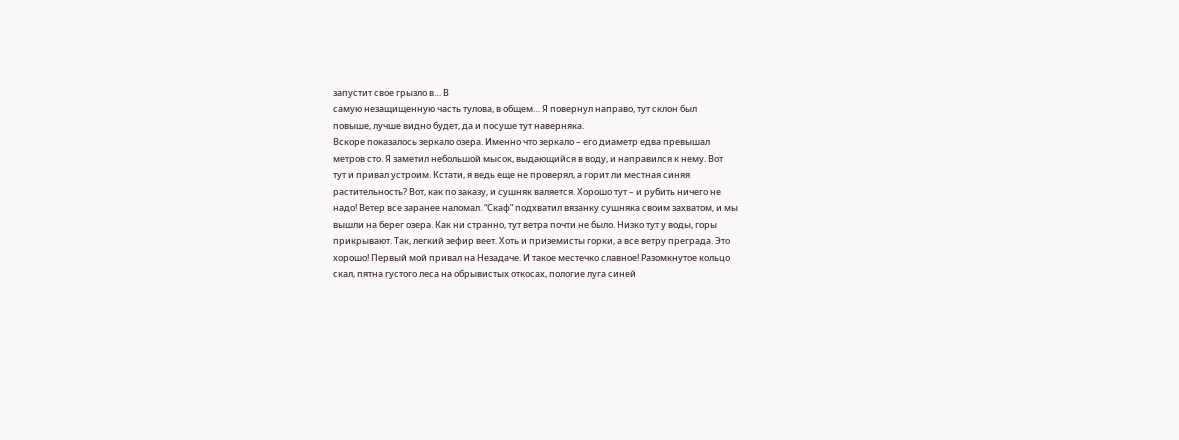запустит свое грызло в… В
самую незащищенную часть тулова, в общем… Я повернул направо, тут склон был
повыше, лучше видно будет, да и посуше тут наверняка.
Вскоре показалось зеркало озера. Именно что зеркало – его диаметр едва превышал
метров сто. Я заметил небольшой мысок, выдающийся в воду, и направился к нему. Вот
тут и привал устроим. Кстати, я ведь еще не проверял, а горит ли местная синяя
растительность? Вот, как по заказу, и сушняк валяется. Хорошо тут – и рубить ничего не
надо! Ветер все заранее наломал. “Скаф” подхватил вязанку сушняка своим захватом, и мы
вышли на берег озера. Как ни странно, тут ветра почти не было. Низко тут у воды, горы
прикрывают. Так, легкий зефир веет. Хоть и приземисты горки, а все ветру преграда. Это
хорошо! Первый мой привал на Незадаче. И такое местечко славное! Разомкнутое кольцо
скал, пятна густого леса на обрывистых откосах, пологие луга синей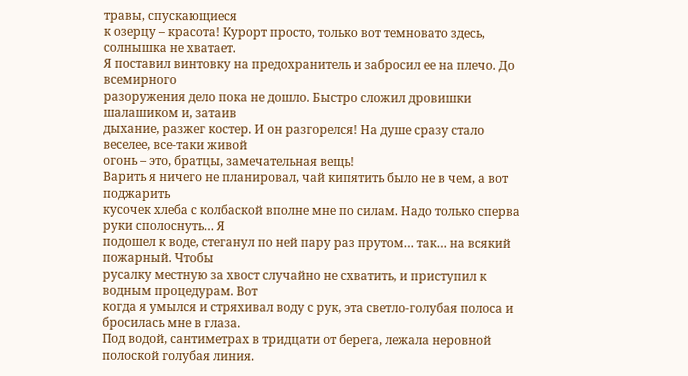травы, спускающиеся
к озерцу – красота! Курорт просто, только вот темновато здесь, солнышка не хватает.
Я поставил винтовку на предохранитель и забросил ее на плечо. До всемирного
разоружения дело пока не дошло. Быстро сложил дровишки шалашиком и, затаив
дыхание, разжег костер. И он разгорелся! На душе сразу стало веселее, все-таки живой
огонь – это, братцы, замечательная вещь!
Варить я ничего не планировал, чай кипятить было не в чем, а вот поджарить
кусочек хлеба с колбаской вполне мне по силам. Надо только сперва руки сполоснуть… Я
подошел к воде, стеганул по ней пару раз прутом… так… на всякий пожарный. Чтобы
русалку местную за хвост случайно не схватить, и приступил к водным процедурам. Вот
когда я умылся и стряхивал воду с рук, эта светло-голубая полоса и бросилась мне в глаза.
Под водой, сантиметрах в тридцати от берега, лежала неровной полоской голубая линия.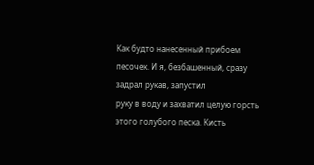Как будто нанесенный прибоем песочек. И я, безбашенный, сразу задрал рукав, запустил
руку в воду и захватил целую горсть этого голубого песка. Кисть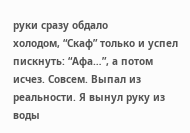руки сразу обдало
холодом, “Скаф” только и успел пискнуть: “Афа…”, а потом исчез. Совсем. Выпал из
реальности. Я вынул руку из воды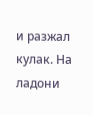и разжал кулак. На ладони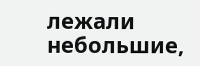лежали небольшие,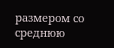размером со среднюю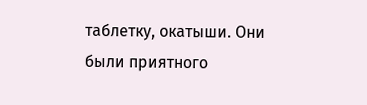таблетку, окатыши. Они были приятного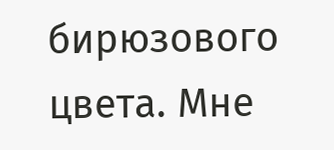бирюзового цвета. Мне